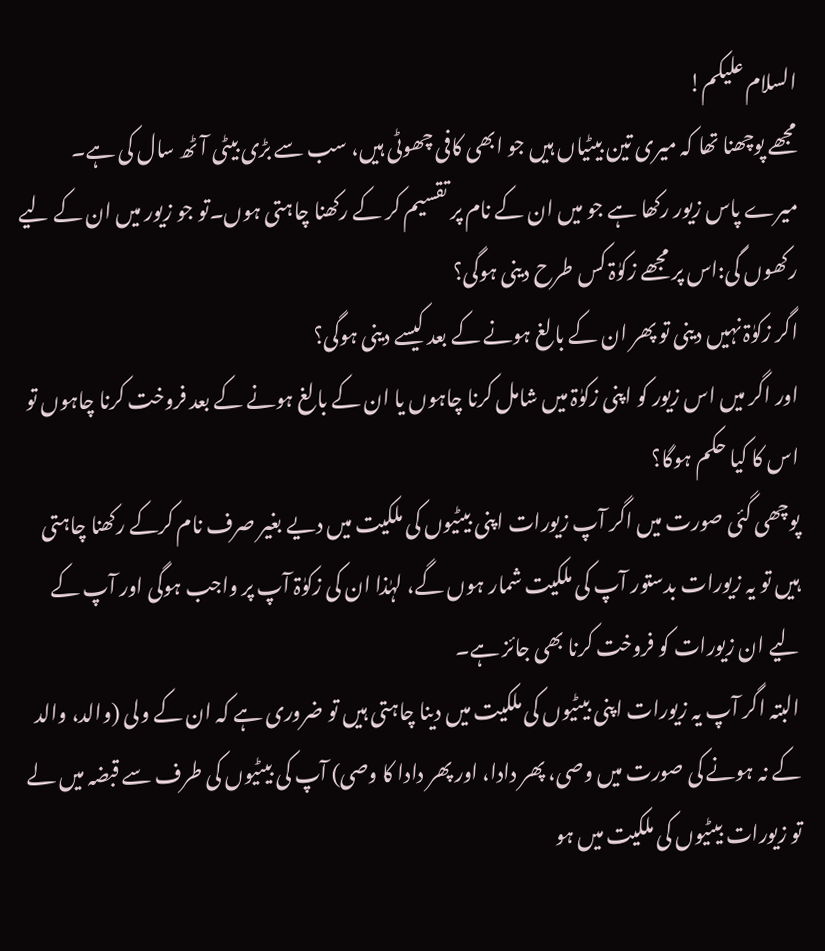السلام علیکم!
مجھے پوچھنا تھا کہ میری تین بیٹیاں ہیں جو ابھی کافی چھوٹی ہیں، سب سے بڑی بیٹی آٹھ سال کی ہے۔ میرے پاس زیور رکھا ہے جو میں ان کے نام پر تقسیم کر کے رکھنا چاہتی ہوں۔تو جو زیور میں ان کے لیے رکھوں گی:اس پر مجھے زکوٰۃ کس طرح دینی ہوگی؟
اگر زکوٰۃ نہیں دینی تو پھر ان کے بالغ ہونے کے بعد کیسے دینی ہوگی؟
اور اگر میں اس زیور کو اپنی زکوٰۃ میں شامل کرنا چاہوں یا ان کے بالغ ہونے کے بعد فروخت کرنا چاہوں تو اس کا کیا حکم ہوگا؟
پوچھی گئی صورت میں اگر آپ زیورات اپنی بیٹیوں کی ملکیت میں دیے بغیر صرف نام کرکے رکھنا چاہتی ہیں تو یہ زیورات بدستور آپ کی ملکیت شمار ہوں گے، لہٰذا ان کی زکوٰۃ آپ پر واجب ہوگی اور آپ کے لیے ان زیورات کو فروخت کرنا بھی جائز ہے۔
البتہ اگر آپ یہ زیورات اپنی بیٹیوں کی ملکیت میں دینا چاہتی ہیں تو ضروری ہے کہ ان کے ولی (والد، والد کے نہ ہونے کی صورت میں وصی، پھر دادا، اور پھر دادا کا وصی) آپ کی بیٹیوں کی طرف سے قبضہ میں لے تو زیورات بیٹیوں کی ملکیت میں ہو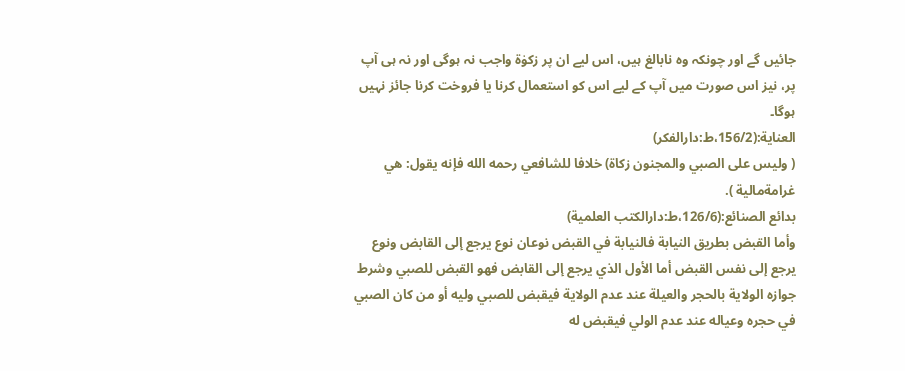جائیں گے اور چونکہ وہ نابالغ ہیں، اس لیے ان پر زکوٰۃ واجب نہ ہوگی اور نہ ہی آپ پر، نیز اس صورت میں آپ کے لیے اس کو استعمال کرنا یا فروخت کرنا جائز نہیں ہوگا۔
العناية:(156/2،ط:دارالفکر)
( وليس على الصبي والمجنون زكاة) خلافا للشافعي رحمه الله فإنه يقول: هي غرامةمالیة ).
بدائع الصنائع:(126/6،ط:دارالکتب العلمیة)
وأما القبض بطريق النيابة فالنيابة في القبض نوعان نوع يرجع إلى القابض ونوع يرجع إلى نفس القبض أما الأول الذي يرجع إلى القابض فهو القبض للصبي وشرط جوازه الولاية بالحجر والعيلة عند عدم الولاية فيقبض للصبي وليه أو من كان الصبي في حجره وعياله عند عدم الولي فيقبض له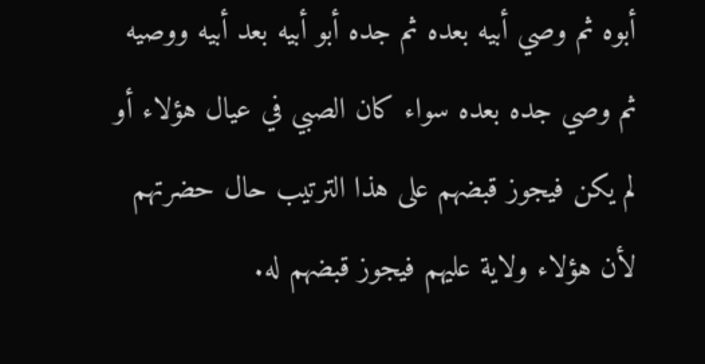أبوه ثم وصي أبيه بعده ثم جده أبو أبيه بعد أبيه ووصيه ثم وصي جده بعده سواء كان الصبي في عيال هؤلاء أو لم يكن فيجوز قبضهم على هذا الترتيب حال حضرتهم لأن هؤلاء ولاية عليهم فيجوز قبضهم له.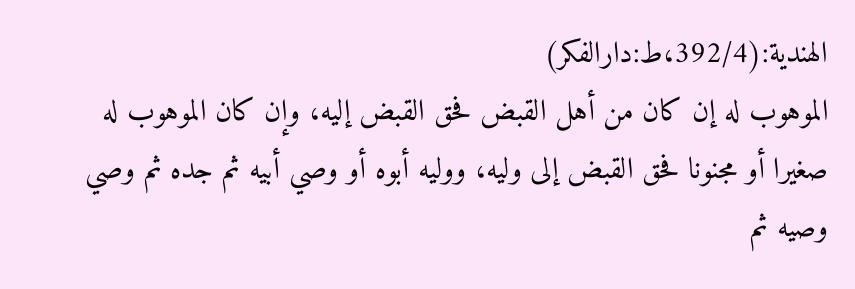الهندية:(392/4،ط:دارالفکر)
الموهوب له إن كان من أهل القبض فحق القبض إليه، وإن كان الموهوب له صغيرا أو مجنونا فحق القبض إلى وليه، ووليه أبوه أو وصي أبيه ثم جده ثم وصي وصيه ثم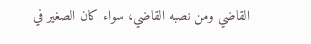القاضي ومن نصبه القاضي، سواء كان الصغير في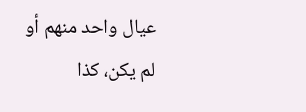عيال واحد منهم أو لم يكن، كذا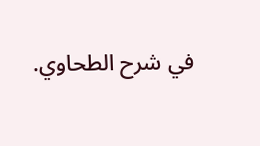في شرح الطحاوي.